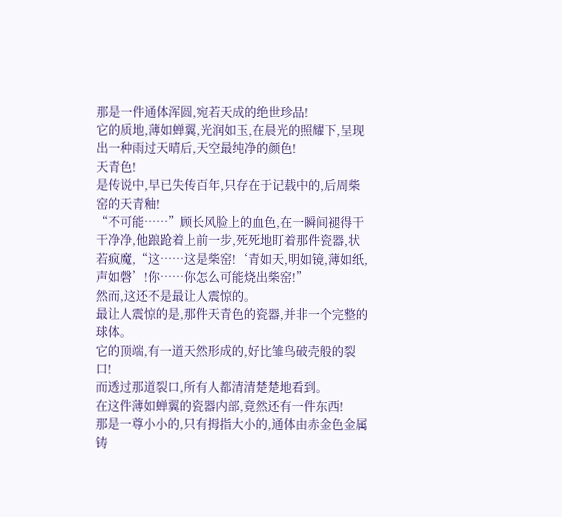那是一件通体浑圆,宛若天成的绝世珍品!
它的质地,薄如蝉翼,光润如玉,在晨光的照耀下,呈现出一种雨过天晴后,天空最纯净的颜色!
天青色!
是传说中,早已失传百年,只存在于记载中的,后周柴窑的天青釉!
“不可能……”顾长风脸上的血色,在一瞬间褪得干干净净,他踉跄着上前一步,死死地盯着那件瓷器,状若疯魔,“这……这是柴窑!‘青如天,明如镜,薄如纸,声如磬’!你……你怎么可能烧出柴窑!”
然而,这还不是最让人震惊的。
最让人震惊的是,那件天青色的瓷器,并非一个完整的球体。
它的顶端,有一道天然形成的,好比雏鸟破壳般的裂口!
而透过那道裂口,所有人都清清楚楚地看到。
在这件薄如蝉翼的瓷器内部,竟然还有一件东西!
那是一尊小小的,只有拇指大小的,通体由赤金色金属铸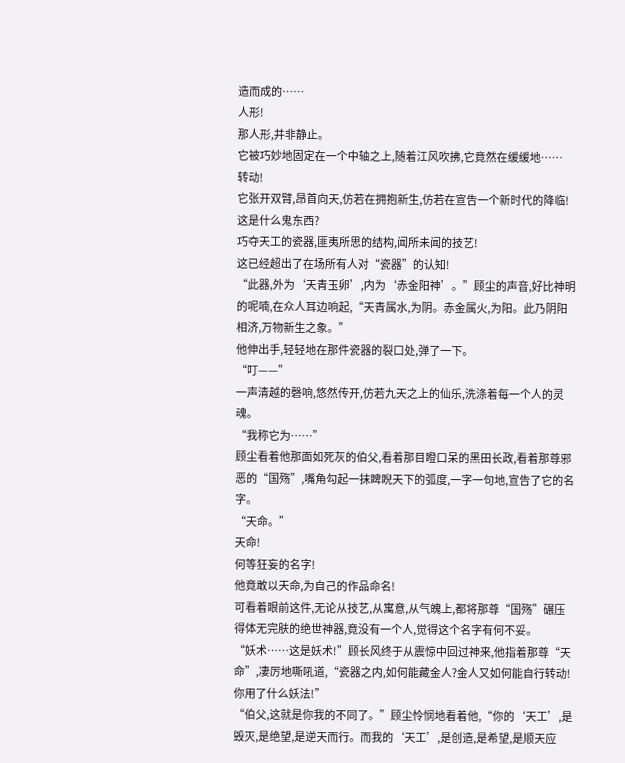造而成的……
人形!
那人形,并非静止。
它被巧妙地固定在一个中轴之上,随着江风吹拂,它竟然在缓缓地……
转动!
它张开双臂,昂首向天,仿若在拥抱新生,仿若在宣告一个新时代的降临!
这是什么鬼东西?
巧夺天工的瓷器,匪夷所思的结构,闻所未闻的技艺!
这已经超出了在场所有人对“瓷器”的认知!
“此器,外为‘天青玉卵’,内为‘赤金阳神’。”顾尘的声音,好比神明的呢喃,在众人耳边响起,“天青属水,为阴。赤金属火,为阳。此乃阴阳相济,万物新生之象。”
他伸出手,轻轻地在那件瓷器的裂口处,弹了一下。
“叮——”
一声清越的磬响,悠然传开,仿若九天之上的仙乐,洗涤着每一个人的灵魂。
“我称它为……”
顾尘看着他那面如死灰的伯父,看着那目瞪口呆的黑田长政,看着那尊邪恶的“国殇”,嘴角勾起一抹睥睨天下的弧度,一字一句地,宣告了它的名字。
“天命。”
天命!
何等狂妄的名字!
他竟敢以天命,为自己的作品命名!
可看着眼前这件,无论从技艺,从寓意,从气魄上,都将那尊“国殇”碾压得体无完肤的绝世神器,竟没有一个人,觉得这个名字有何不妥。
“妖术……这是妖术!”顾长风终于从震惊中回过神来,他指着那尊“天命”,凄厉地嘶吼道,“瓷器之内,如何能藏金人?金人又如何能自行转动!你用了什么妖法!”
“伯父,这就是你我的不同了。”顾尘怜悯地看着他,“你的‘天工’,是毁灭,是绝望,是逆天而行。而我的‘天工’,是创造,是希望,是顺天应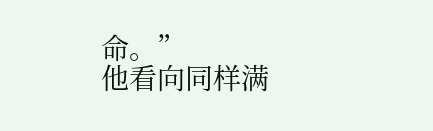命。”
他看向同样满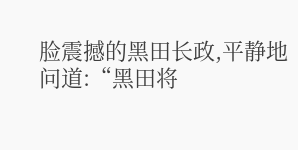脸震撼的黑田长政,平静地问道:“黑田将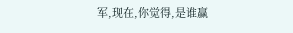军,现在,你觉得,是谁赢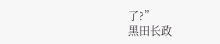了?”
黑田长政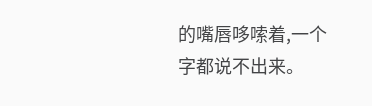的嘴唇哆嗦着,一个字都说不出来。